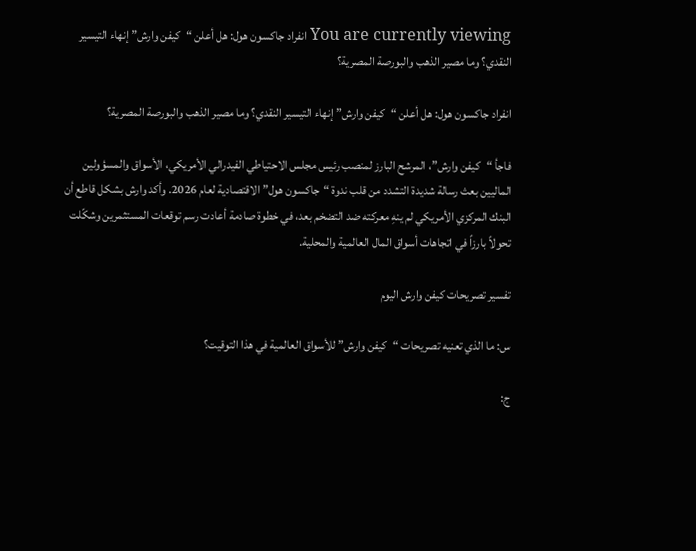You are currently viewing انفراد جاكسون هول: هل أعلن “كيفن وارش” إنهاء التيسير النقدي؟ وما مصير الذهب والبورصة المصرية؟

انفراد جاكسون هول: هل أعلن “كيفن وارش” إنهاء التيسير النقدي؟ وما مصير الذهب والبورصة المصرية؟

فاجأ “كيفن وارش”، المرشح البارز لمنصب رئيس مجلس الاحتياطي الفيدرالي الأمريكي، الأسواق والمسؤولين الماليين بعث رسالة شديدة التشدد من قلب ندوة “جاكسون هول” الاقتصادية لعام 2026. وأكد وارش بشكل قاطع أن البنك المركزي الأمريكي لم ينهِ معركته ضد التضخم بعد، في خطوة صادمة أعادت رسم توقعات المستثمرين وشكّلت تحولاً بارزاً في اتجاهات أسواق المال العالمية والمحلية.

تفسير تصريحات كيفن وارش اليوم

س: ما الذي تعنيه تصريحات “كيفن وارش” للأسواق العالمية في هذا التوقيت؟

ج: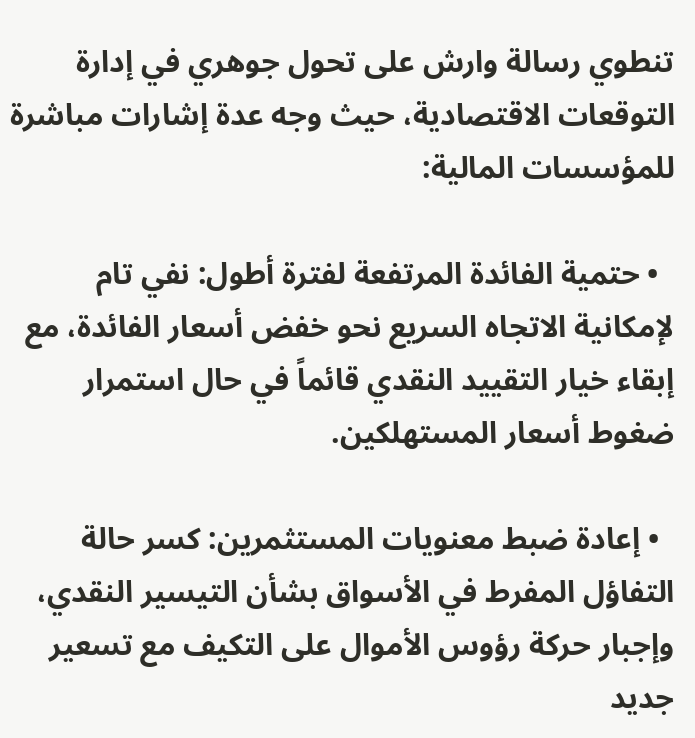تنطوي رسالة وارش على تحول جوهري في إدارة التوقعات الاقتصادية، حيث وجه عدة إشارات مباشرة للمؤسسات المالية:

  • حتمية الفائدة المرتفعة لفترة أطول: نفي تام لإمكانية الاتجاه السريع نحو خفض أسعار الفائدة، مع إبقاء خيار التقييد النقدي قائماً في حال استمرار ضغوط أسعار المستهلكين.

  • إعادة ضبط معنويات المستثمرين: كسر حالة التفاؤل المفرط في الأسواق بشأن التيسير النقدي، وإجبار حركة رؤوس الأموال على التكيف مع تسعير جديد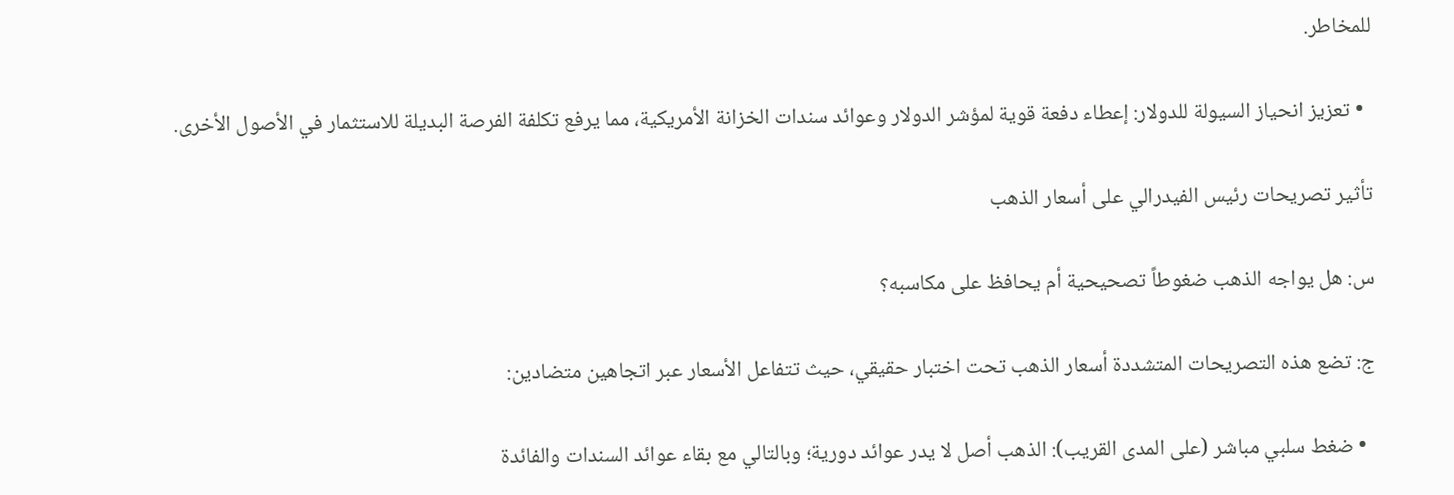للمخاطر.

  • تعزيز انحياز السيولة للدولار: إعطاء دفعة قوية لمؤشر الدولار وعوائد سندات الخزانة الأمريكية، مما يرفع تكلفة الفرصة البديلة للاستثمار في الأصول الأخرى.

تأثير تصريحات رئيس الفيدرالي على أسعار الذهب

س: هل يواجه الذهب ضغوطاً تصحيحية أم يحافظ على مكاسبه؟

ج: تضع هذه التصريحات المتشددة أسعار الذهب تحت اختبار حقيقي، حيث تتفاعل الأسعار عبر اتجاهين متضادين:

  • ضغط سلبي مباشر (على المدى القريب): الذهب أصل لا يدر عوائد دورية؛ وبالتالي مع بقاء عوائد السندات والفائدة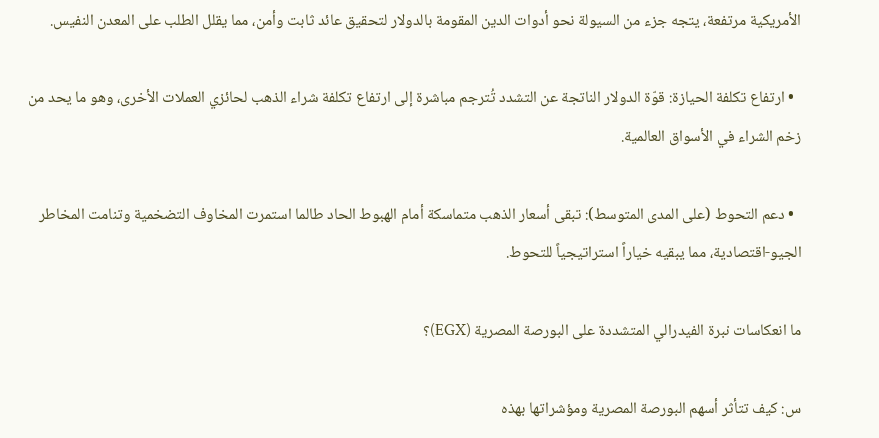الأمريكية مرتفعة، يتجه جزء من السيولة نحو أدوات الدين المقومة بالدولار لتحقيق عائد ثابت وأمن، مما يقلل الطلب على المعدن النفيس.

  • ارتفاع تكلفة الحيازة: قوّة الدولار الناتجة عن التشدد تُترجم مباشرة إلى ارتفاع تكلفة شراء الذهب لحائزي العملات الأخرى، وهو ما يحد من زخم الشراء في الأسواق العالمية.

  • دعم التحوط (على المدى المتوسط): تبقى أسعار الذهب متماسكة أمام الهبوط الحاد طالما استمرت المخاوف التضخمية وتنامت المخاطر الجيو-اقتصادية، مما يبقيه خياراً استراتيجياً للتحوط.

ما انعكاسات نبرة الفيدرالي المتشددة على البورصة المصرية (EGX)؟

س: كيف تتأثر أسهم البورصة المصرية ومؤشراتها بهذه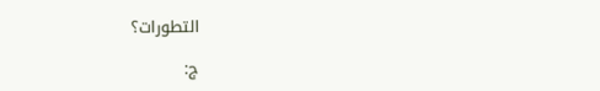التطورات؟

ج: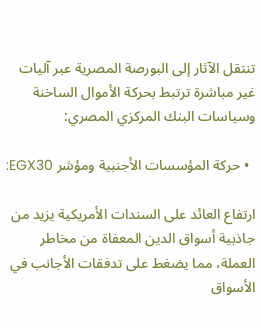تنتقل الآثار إلى البورصة المصرية عبر آليات غير مباشرة ترتبط بحركة الأموال الساخنة وسياسات البنك المركزي المصري:

  • حركة المؤسسات الأجنبية ومؤشر EGX30:

ارتفاع العائد على السندات الأمريكية يزيد من جاذبية أسواق الدين المعفاة من مخاطر العملة، مما يضغط على تدفقات الأجانب في الأسواق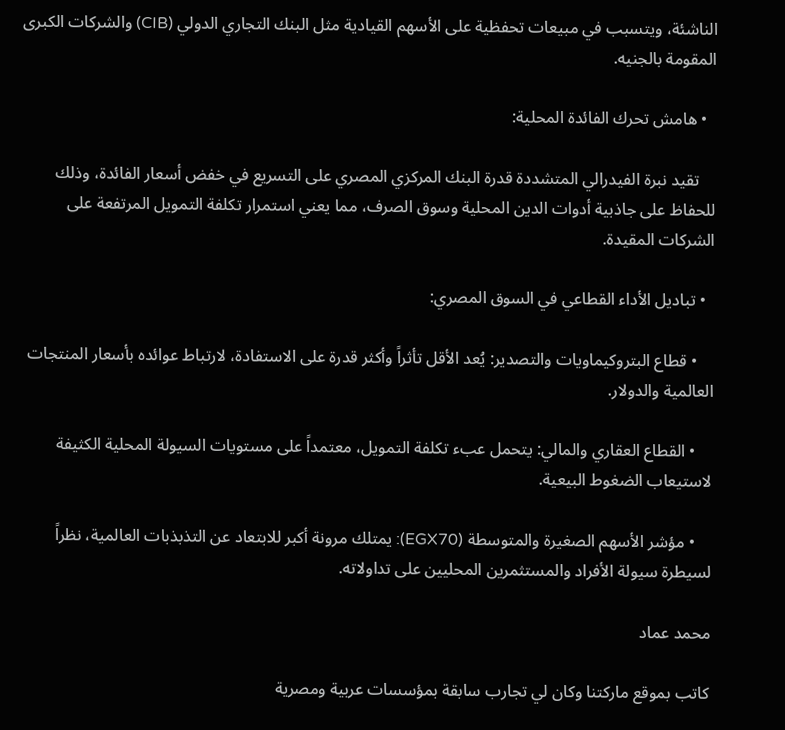الناشئة، ويتسبب في مبيعات تحفظية على الأسهم القيادية مثل البنك التجاري الدولي (CIB) والشركات الكبرى المقومة بالجنيه.

  • هامش تحرك الفائدة المحلية:

    تقيد نبرة الفيدرالي المتشددة قدرة البنك المركزي المصري على التسريع في خفض أسعار الفائدة، وذلك للحفاظ على جاذبية أدوات الدين المحلية وسوق الصرف، مما يعني استمرار تكلفة التمويل المرتفعة على الشركات المقيدة.

  • تباديل الأداء القطاعي في السوق المصري:

    • قطاع البتروكيماويات والتصدير: يُعد الأقل تأثراً وأكثر قدرة على الاستفادة، لارتباط عوائده بأسعار المنتجات العالمية والدولار.

    • القطاع العقاري والمالي: يتحمل عبء تكلفة التمويل، معتمداً على مستويات السيولة المحلية الكثيفة لاستيعاب الضغوط البيعية.

    • مؤشر الأسهم الصغيرة والمتوسطة (EGX70): يمتلك مرونة أكبر للابتعاد عن التذبذبات العالمية، نظراً لسيطرة سيولة الأفراد والمستثمرين المحليين على تداولاته.

محمد عماد

كاتب بموقع ماركتنا وكان لي تجارب سابقة بمؤسسات عربية ومصرية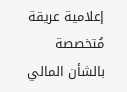إعلامية عريقة مُتخصصة بالشأن المالي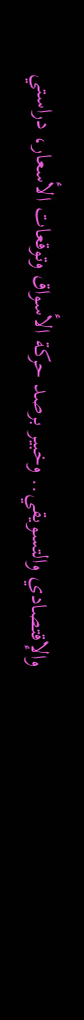والإقتصادي والتسويقي.. وخبير برصد حركة الأسواق وتوقعات الأسعار، دراستي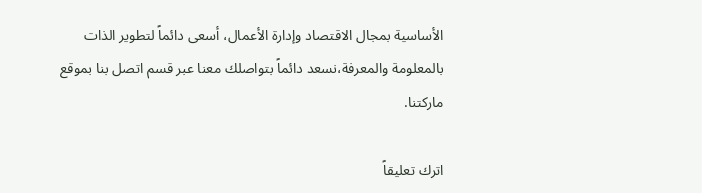الأساسية بمجال الاقتصاد وإدارة الأعمال، أسعى دائماً لتطوير الذات بالمعلومة والمعرفة،نسعد دائماً بتواصلك معنا عبر قسم اتصل بنا بموقع ماركتنا.

اترك تعليقاً